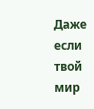Даже если твой мир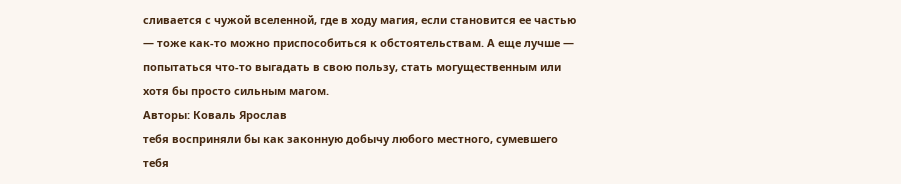сливается с чужой вселенной, где в ходу магия, если становится ее частью — тоже как-то можно приспособиться к обстоятельствам. А еще лучше — попытаться что-то выгадать в свою пользу, стать могущественным или хотя бы просто сильным магом.
Авторы: Коваль Ярослав
тебя восприняли бы как законную добычу любого местного, сумевшего тебя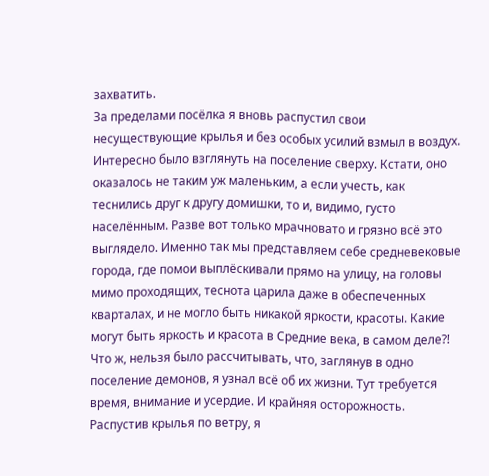захватить.
За пределами посёлка я вновь распустил свои несуществующие крылья и без особых усилий взмыл в воздух. Интересно было взглянуть на поселение сверху. Кстати, оно оказалось не таким уж маленьким, а если учесть, как теснились друг к другу домишки, то и, видимо, густо населённым. Разве вот только мрачновато и грязно всё это выглядело. Именно так мы представляем себе средневековые города, где помои выплёскивали прямо на улицу, на головы мимо проходящих, теснота царила даже в обеспеченных кварталах, и не могло быть никакой яркости, красоты. Какие могут быть яркость и красота в Средние века, в самом деле?!
Что ж, нельзя было рассчитывать, что, заглянув в одно поселение демонов, я узнал всё об их жизни. Тут требуется время, внимание и усердие. И крайняя осторожность.
Распустив крылья по ветру, я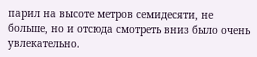парил на высоте метров семидесяти, не больше, но и отсюда смотреть вниз было очень увлекательно.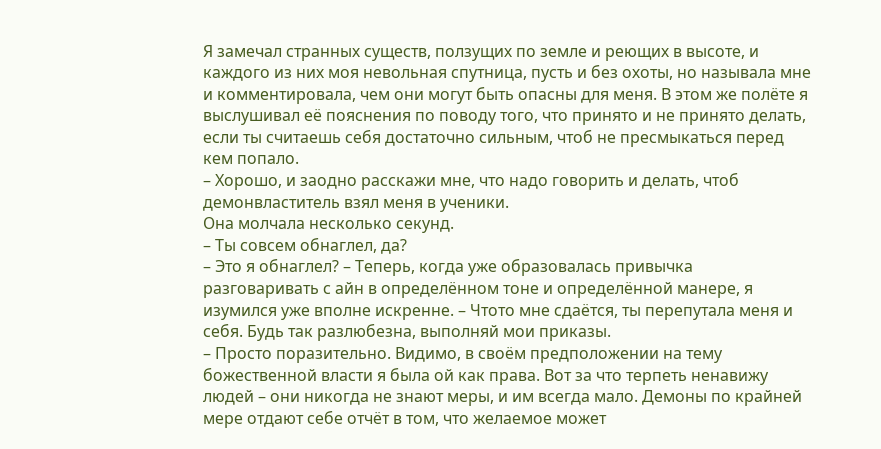Я замечал странных существ, ползущих по земле и реющих в высоте, и каждого из них моя невольная спутница, пусть и без охоты, но называла мне и комментировала, чем они могут быть опасны для меня. В этом же полёте я выслушивал её пояснения по поводу того, что принято и не принято делать, если ты считаешь себя достаточно сильным, чтоб не пресмыкаться перед кем попало.
– Хорошо, и заодно расскажи мне, что надо говорить и делать, чтоб демонвластитель взял меня в ученики.
Она молчала несколько секунд.
– Ты совсем обнаглел, да?
– Это я обнаглел? – Теперь, когда уже образовалась привычка разговаривать с айн в определённом тоне и определённой манере, я изумился уже вполне искренне. – Чтото мне сдаётся, ты перепутала меня и себя. Будь так разлюбезна, выполняй мои приказы.
– Просто поразительно. Видимо, в своём предположении на тему божественной власти я была ой как права. Вот за что терпеть ненавижу людей – они никогда не знают меры, и им всегда мало. Демоны по крайней мере отдают себе отчёт в том, что желаемое может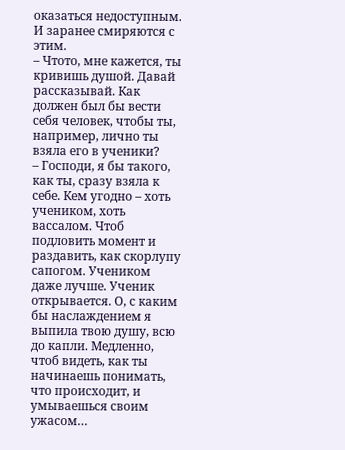оказаться недоступным. И заранее смиряются с этим.
– Чтото, мне кажется, ты кривишь душой. Давай рассказывай. Как должен был бы вести себя человек, чтобы ты, например, лично ты взяла его в ученики?
– Господи, я бы такого, как ты, сразу взяла к себе. Кем угодно – хоть учеником, хоть вассалом. Чтоб подловить момент и раздавить, как скорлупу сапогом. Учеником даже лучше. Ученик открывается. О, с каким бы наслаждением я выпила твою душу, всю до капли. Медленно, чтоб видеть, как ты начинаешь понимать, что происходит, и умываешься своим ужасом…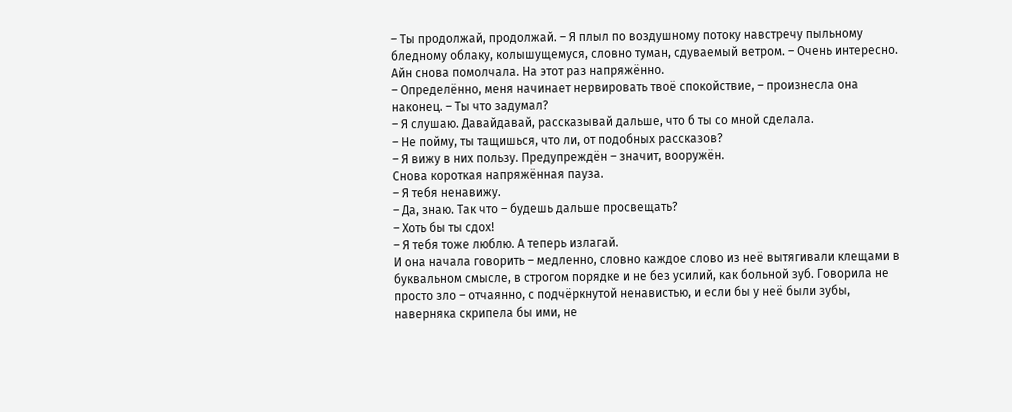– Ты продолжай, продолжай. – Я плыл по воздушному потоку навстречу пыльному бледному облаку, колышущемуся, словно туман, сдуваемый ветром. – Очень интересно.
Айн снова помолчала. На этот раз напряжённо.
– Определённо, меня начинает нервировать твоё спокойствие, – произнесла она наконец. – Ты что задумал?
– Я слушаю. Давайдавай, рассказывай дальше, что б ты со мной сделала.
– Не пойму, ты тащишься, что ли, от подобных рассказов?
– Я вижу в них пользу. Предупреждён – значит, вооружён.
Снова короткая напряжённая пауза.
– Я тебя ненавижу.
– Да, знаю. Так что – будешь дальше просвещать?
– Хоть бы ты сдох!
– Я тебя тоже люблю. А теперь излагай.
И она начала говорить – медленно, словно каждое слово из неё вытягивали клещами в буквальном смысле, в строгом порядке и не без усилий, как больной зуб. Говорила не просто зло – отчаянно, с подчёркнутой ненавистью, и если бы у неё были зубы, наверняка скрипела бы ими, не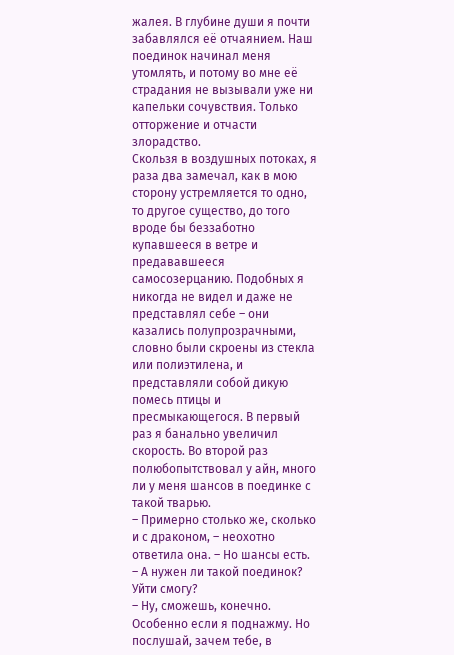жалея. В глубине души я почти забавлялся её отчаянием. Наш поединок начинал меня утомлять, и потому во мне её страдания не вызывали уже ни капельки сочувствия. Только отторжение и отчасти злорадство.
Скользя в воздушных потоках, я раза два замечал, как в мою сторону устремляется то одно, то другое существо, до того вроде бы беззаботно купавшееся в ветре и предававшееся самосозерцанию. Подобных я никогда не видел и даже не представлял себе – они казались полупрозрачными, словно были скроены из стекла или полиэтилена, и представляли собой дикую помесь птицы и пресмыкающегося. В первый раз я банально увеличил скорость. Во второй раз полюбопытствовал у айн, много ли у меня шансов в поединке с такой тварью.
– Примерно столько же, сколько и с драконом, – неохотно ответила она. – Но шансы есть.
– А нужен ли такой поединок? Уйти смогу?
– Ну, сможешь, конечно. Особенно если я поднажму. Но послушай, зачем тебе, в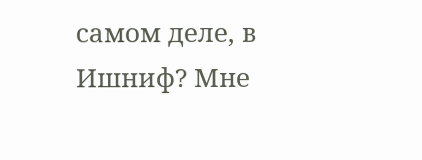самом деле, в Ишниф? Мне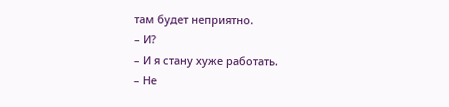там будет неприятно.
– И?
– И я стану хуже работать.
– Не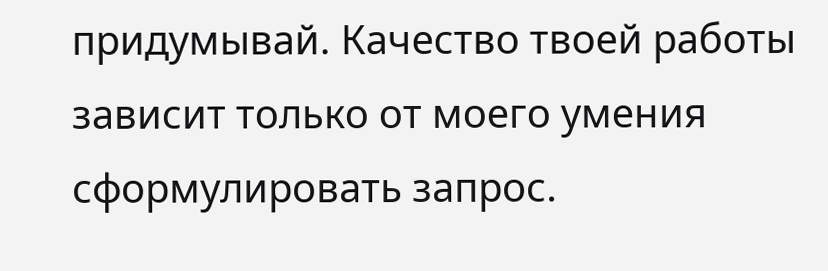придумывай. Качество твоей работы зависит только от моего умения сформулировать запрос.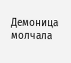Демоница молчала